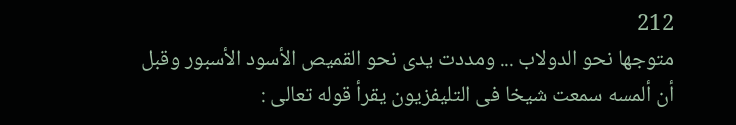212
متوجها نحو الدولاب ... ومددت يدى نحو القميص الأسود الأسبور وقبل أن ألمسه سمعت شيخا فى التليفزيون يقرأ قوله تعالى :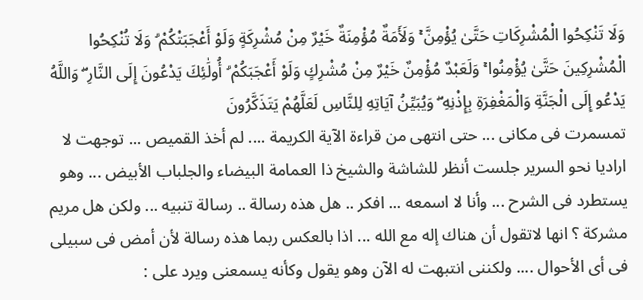وَلَا تَنْكِحُوا الْمُشْرِكَاتِ حَتَّىٰ يُؤْمِنَّ ۚ وَلَأَمَةٌ مُؤْمِنَةٌ خَيْرٌ مِنْ مُشْرِكَةٍ وَلَوْ أَعْجَبَتْكُمْ ۗ وَلَا تُنْكِحُوا الْمُشْرِكِينَ حَتَّىٰ يُؤْمِنُوا ۚ وَلَعَبْدٌ مُؤْمِنٌ خَيْرٌ مِنْ مُشْرِكٍ وَلَوْ أَعْجَبَكُمْ ۗ أُولَٰئِكَ يَدْعُونَ إِلَى النَّارِ ۖ وَاللَّهُ يَدْعُو إِلَى الْجَنَّةِ وَالْمَغْفِرَةِ بِإِذْنِهِ ۖ وَيُبَيِّنُ آيَاتِهِ لِلنَّاسِ لَعَلَّهُمْ يَتَذَكَّرُونَ
تمسمرت فى مكانى ... حتى انتهى من قراءة الآية الكريمة .... لم أخذ القميص ... توجهت لا اراديا نحو السرير جلست أنظر للشاشة والشيخ ذا العمامة البيضاء والجلباب الأبيض ... وهو يستطرد فى الشرح ... وأنا لا اسمعه ... افكر .. هل هذه رسالة .. رسالة تنبيه ... ولكن هل مريم مشركة ؟ انها لاتقول أن هناك إله مع الله ... اذا بالعكس ربما هذه رسالة لأن أمض فى سبيلى فى أى الأحوال .... ولكننى انتبهت له الآن وهو يقول وكأنه يسمعنى ويرد على :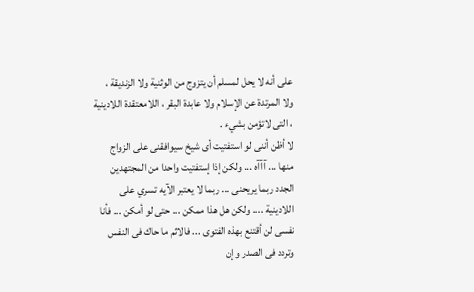على أنه لا يحل لمسلم أن يتزوج من الوثنية ولا الزنديقة ، ولا المرتدة عن الإسلام ولا عابدة البقر ، اللامعتقدة اللادينية ، التى لاتؤمن بشيء .
لا أظن أننى لو استفتيت أى شيخ سيوافقنى على الزواج منها ... آآآه ... ولكن إذا إستفتيت واحدا من المجتهدين الجدد ربما يريحنى ... ربما لا يعتبر الآيه تسري على اللادينية .... ولكن هل هذا ممكن ... حتى لو أمكن ... فأنا نفسى لن أقتنع بهذه الفتوى ... فالاثم ما حاك فى النفس وتردد فى الصدر وإن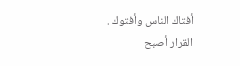أفتاك الناس وأفتوك .
القرار أصبح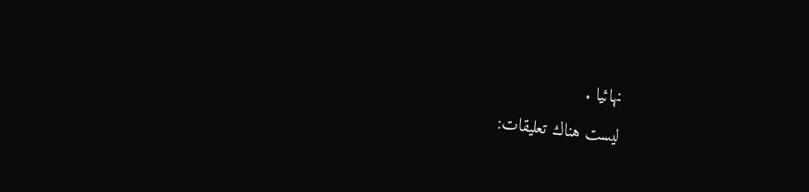نهائيا .
ليست هناك تعليقات: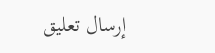إرسال تعليق